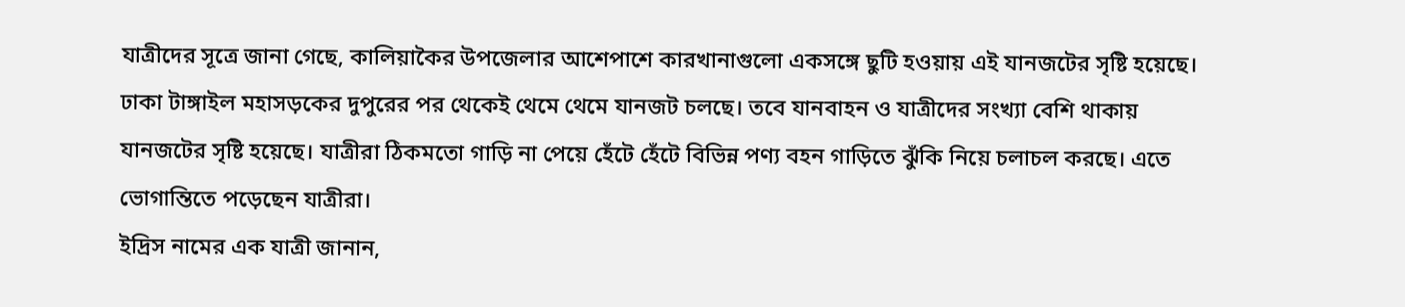যাত্রীদের সূত্রে জানা গেছে, কালিয়াকৈর উপজেলার আশেপাশে কারখানাগুলো একসঙ্গে ছুটি হওয়ায় এই যানজটের সৃষ্টি হয়েছে। ঢাকা টাঙ্গাইল মহাসড়কের দুপুরের পর থেকেই থেমে থেমে যানজট চলছে। তবে যানবাহন ও যাত্রীদের সংখ্যা বেশি থাকায় যানজটের সৃষ্টি হয়েছে। যাত্রীরা ঠিকমতো গাড়ি না পেয়ে হেঁটে হেঁটে বিভিন্ন পণ্য বহন গাড়িতে ঝুঁকি নিয়ে চলাচল করছে। এতে ভোগান্তিতে পড়েছেন যাত্রীরা।
ইদ্রিস নামের এক যাত্রী জানান,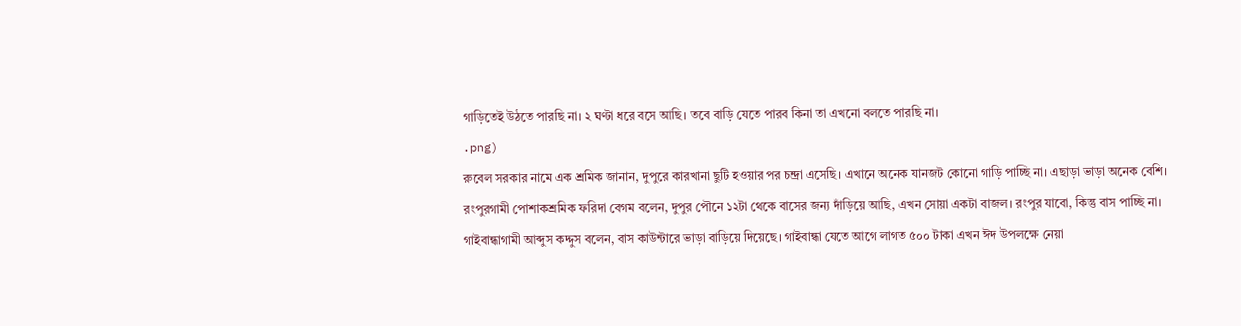গাড়িতেই উঠতে পারছি না। ২ ঘণ্টা ধরে বসে আছি। তবে বাড়ি যেতে পারব কিনা তা এখনো বলতে পারছি না।
.png)
রুবেল সরকার নামে এক শ্রমিক জানান, দুপুরে কারখানা ছুটি হওয়ার পর চন্দ্রা এসেছি। এখানে অনেক যানজট কোনো গাড়ি পাচ্ছি না। এছাড়া ভাড়া অনেক বেশি।
রংপুরগামী পোশাকশ্রমিক ফরিদা বেগম বলেন, দুপুর পৌনে ১২টা থেকে বাসের জন্য দাঁড়িয়ে আছি, এখন সোয়া একটা বাজল। রংপুর যাবো, কিন্তু বাস পাচ্ছি না।
গাইবান্ধাগামী আব্দুস কদ্দুস বলেন, বাস কাউন্টারে ভাড়া বাড়িয়ে দিয়েছে। গাইবান্ধা যেতে আগে লাগত ৫০০ টাকা এখন ঈদ উপলক্ষে নেয়া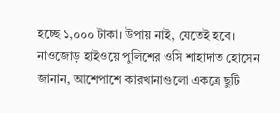হচ্ছে ১,০০০ টাকা। উপায় নাই, যেতেই হবে।
নাওজোড় হাইওয়ে পুলিশের ওসি শাহাদাত হোসেন জানান, আশেপাশে কারখানাগুলো একত্রে ছুটি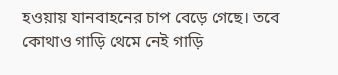হওয়ায় যানবাহনের চাপ বেড়ে গেছে। তবে কোথাও গাড়ি থেমে নেই গাড়ি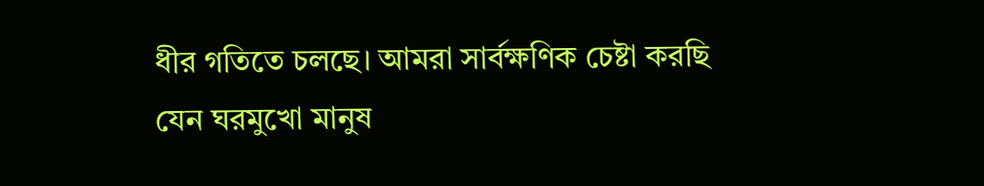ধীর গতিতে চলছে। আমরা সার্বক্ষণিক চেষ্টা করছি যেন ঘরমুখো মানুষ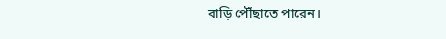বাড়ি পৌঁছাতে পারেন।